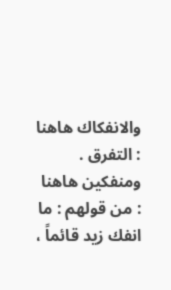والانفكاك هاهنا : التفرق . ومنفكين هاهنا : من قولهم : ما انفك زيد قائماً ،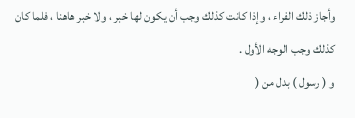وأجاز ذلك الفراء ، وإذا كانت كذلك وجب أن يكون لها خبر ، ولا خبر هاهنا ، فلما كان كذلك وجب الوجه الأول .
و ( رسول ) بدل من (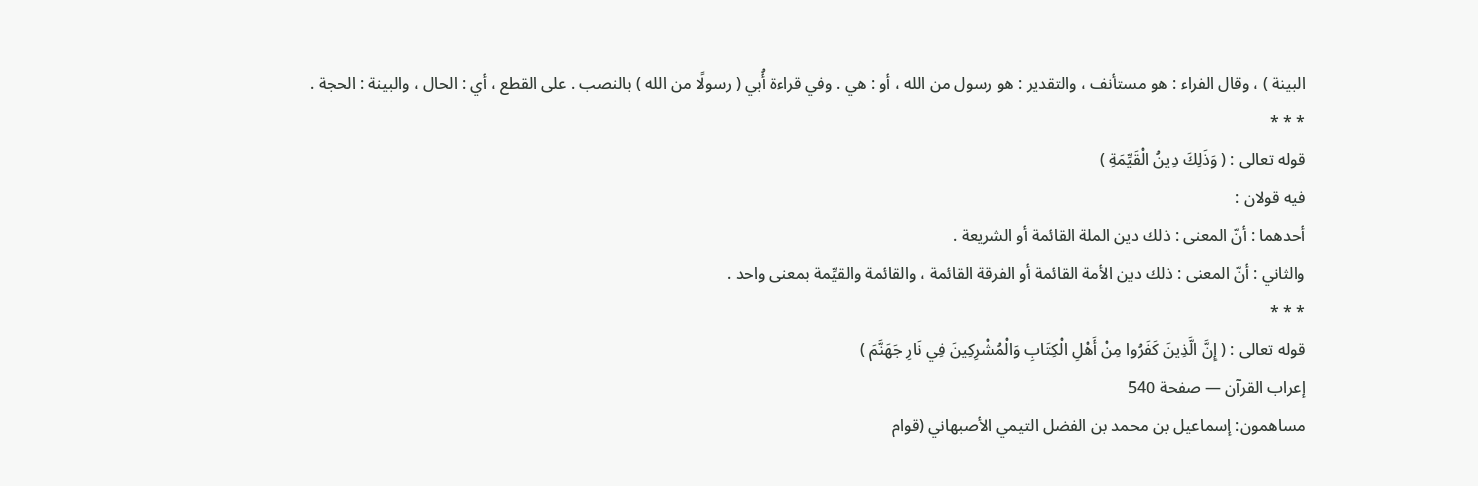البينة ) ، وقال الفراء : هو مستأنف ، والتقدير : هو رسول من الله ، أو : هي . وفي قراءة أُبي ( رسولًا من الله ) بالنصب . على القطع ، أي : الحال ، والبينة : الحجة .
* * *
قوله تعالى : ( وَذَلِكَ دِينُ الْقَيِّمَةِ )
فيه قولان :
أحدهما : أنّ المعنى : ذلك دين الملة القائمة أو الشريعة .
والثاني : أنّ المعنى : ذلك دين الأمة القائمة أو الفرقة القائمة ، والقائمة والقيِّمة بمعنى واحد .
* * *
قوله تعالى : ( إِنَّ الَّذِينَ كَفَرُوا مِنْ أَهْلِ الْكِتَابِ وَالْمُشْرِكِينَ فِي نَارِ جَهَنَّمَ )
إعراب القرآن — صفحة 540
مساهمون: إسماعيل بن محمد بن الفضل التيمي الأصبهاني (قوام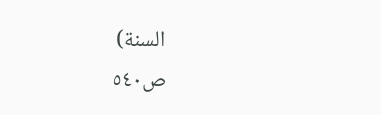السنة)
ص٥٤٠